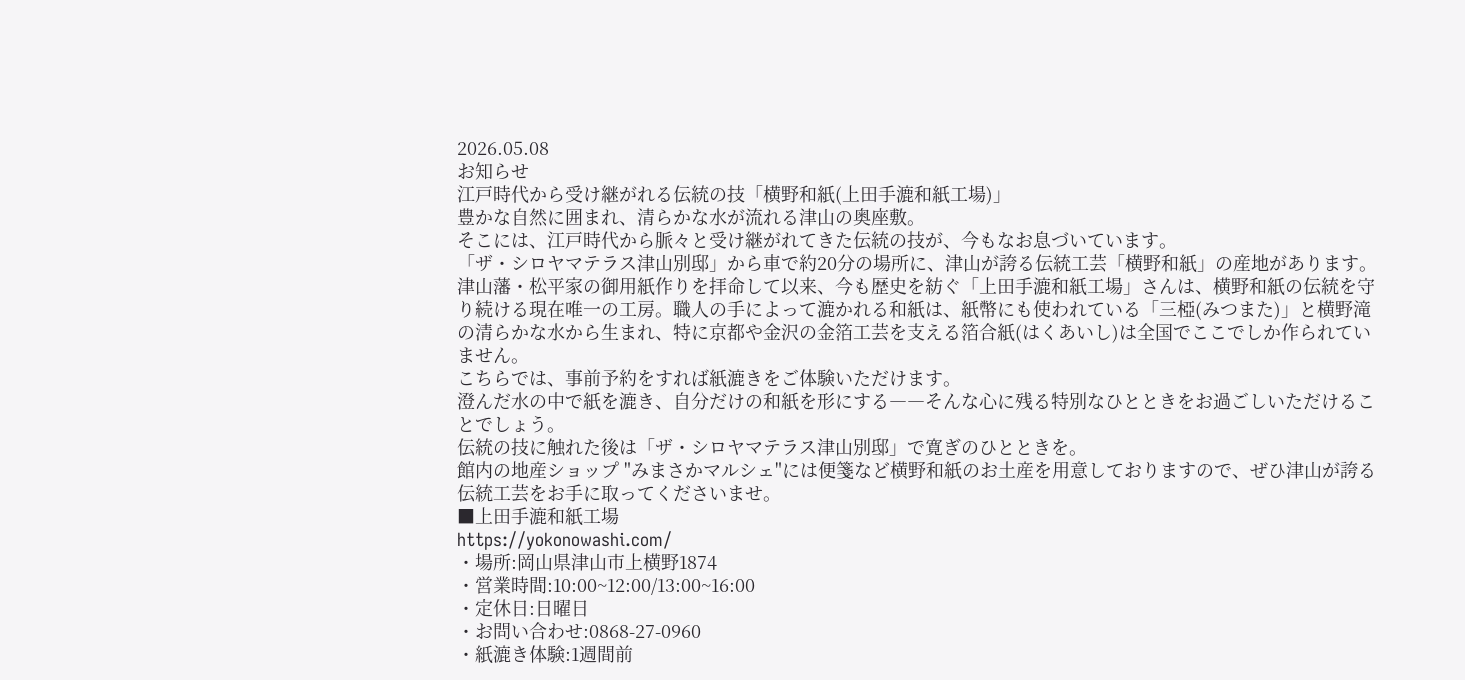2026.05.08
お知らせ
江戸時代から受け継がれる伝統の技「横野和紙(上田手漉和紙工場)」
豊かな自然に囲まれ、清らかな水が流れる津山の奥座敷。
そこには、江戸時代から脈々と受け継がれてきた伝統の技が、今もなお息づいています。
「ザ・シロヤマテラス津山別邸」から車で約20分の場所に、津山が誇る伝統工芸「横野和紙」の産地があります。
津山藩・松平家の御用紙作りを拝命して以来、今も歴史を紡ぐ「上田手漉和紙工場」さんは、横野和紙の伝統を守り続ける現在唯一の工房。職人の手によって漉かれる和紙は、紙幣にも使われている「三椏(みつまた)」と横野滝の清らかな水から生まれ、特に京都や金沢の金箔工芸を支える箔合紙(はくあいし)は全国でここでしか作られていません。
こちらでは、事前予約をすれば紙漉きをご体験いただけます。
澄んだ水の中で紙を漉き、自分だけの和紙を形にする――そんな心に残る特別なひとときをお過ごしいただけることでしょう。
伝統の技に触れた後は「ザ・シロヤマテラス津山別邸」で寛ぎのひとときを。
館内の地産ショップ "みまさかマルシェ"には便箋など横野和紙のお土産を用意しておりますので、ぜひ津山が誇る伝統工芸をお手に取ってくださいませ。
■上田手漉和紙工場
https://yokonowashi.com/
・場所:岡山県津山市上横野1874
・営業時間:10:00~12:00/13:00~16:00
・定休日:日曜日
・お問い合わせ:0868-27-0960
・紙漉き体験:1週間前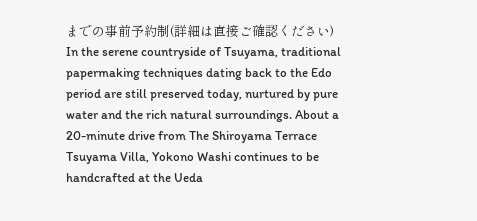までの事前予約制(詳細は直接ご確認ください)
In the serene countryside of Tsuyama, traditional papermaking techniques dating back to the Edo period are still preserved today, nurtured by pure water and the rich natural surroundings. About a 20-minute drive from The Shiroyama Terrace Tsuyama Villa, Yokono Washi continues to be handcrafted at the Ueda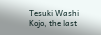Tesuki Washi Kojo, the last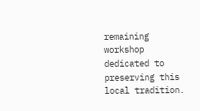remaining workshop dedicated to preserving this local tradition.